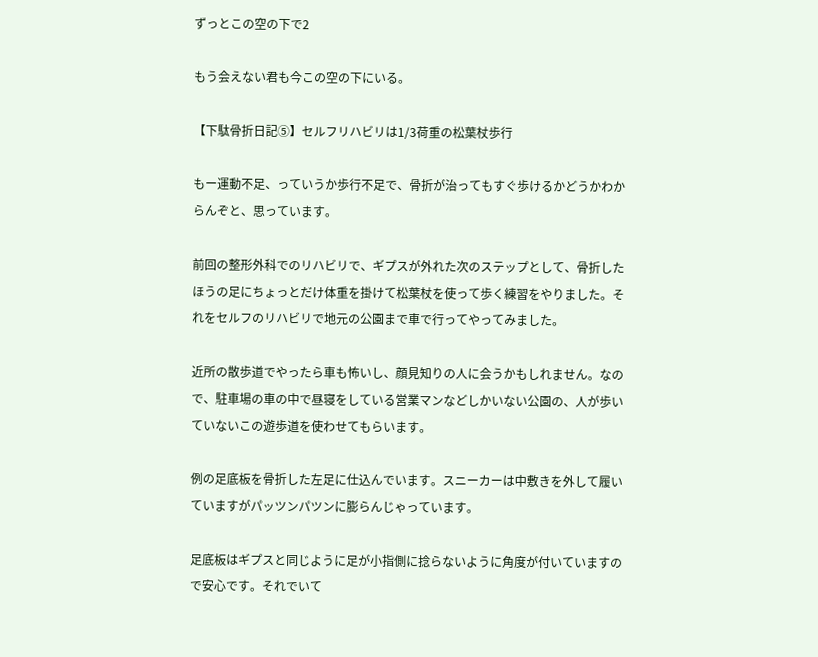ずっとこの空の下で2

もう会えない君も今この空の下にいる。

【下駄骨折日記⑤】セルフリハビリは1/3荷重の松葉杖歩行

もー運動不足、っていうか歩行不足で、骨折が治ってもすぐ歩けるかどうかわからんぞと、思っています。

前回の整形外科でのリハビリで、ギプスが外れた次のステップとして、骨折したほうの足にちょっとだけ体重を掛けて松葉杖を使って歩く練習をやりました。それをセルフのリハビリで地元の公園まで車で行ってやってみました。

近所の散歩道でやったら車も怖いし、顔見知りの人に会うかもしれません。なので、駐車場の車の中で昼寝をしている営業マンなどしかいない公園の、人が歩いていないこの遊歩道を使わせてもらいます。

例の足底板を骨折した左足に仕込んでいます。スニーカーは中敷きを外して履いていますがパッツンパツンに膨らんじゃっています。

足底板はギプスと同じように足が小指側に捻らないように角度が付いていますので安心です。それでいて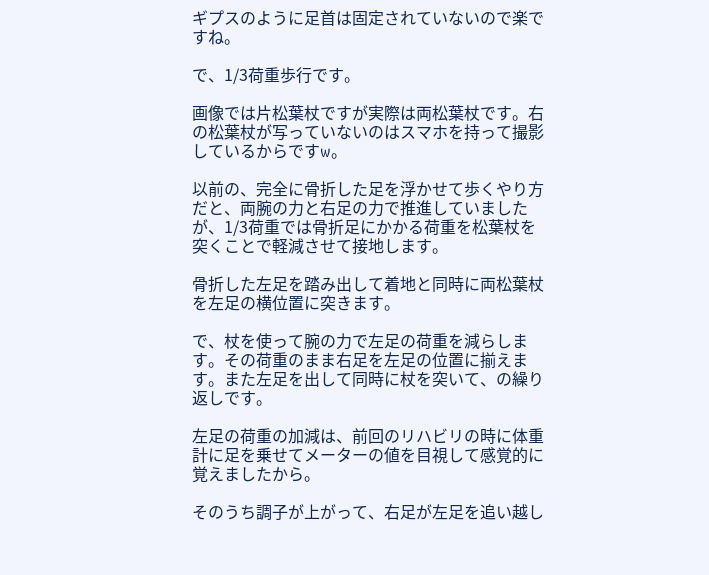ギプスのように足首は固定されていないので楽ですね。

で、1/3荷重歩行です。

画像では片松葉杖ですが実際は両松葉杖です。右の松葉杖が写っていないのはスマホを持って撮影しているからですw。

以前の、完全に骨折した足を浮かせて歩くやり方だと、両腕の力と右足の力で推進していましたが、1/3荷重では骨折足にかかる荷重を松葉杖を突くことで軽減させて接地します。

骨折した左足を踏み出して着地と同時に両松葉杖を左足の横位置に突きます。

で、杖を使って腕の力で左足の荷重を減らします。その荷重のまま右足を左足の位置に揃えます。また左足を出して同時に杖を突いて、の繰り返しです。

左足の荷重の加減は、前回のリハビリの時に体重計に足を乗せてメーターの値を目視して感覚的に覚えましたから。

そのうち調子が上がって、右足が左足を追い越し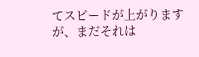てスピードが上がりますが、まだそれは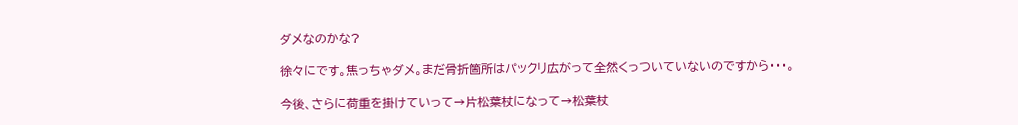ダメなのかな?

徐々にです。焦っちゃダメ。まだ骨折箇所はパックリ広がって全然くっついていないのですから・・・。

今後、さらに荷重を掛けていって→片松葉杖になって→松葉杖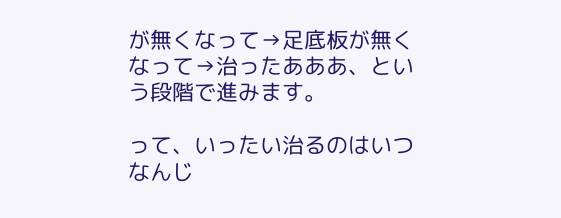が無くなって→足底板が無くなって→治ったあああ、という段階で進みます。

って、いったい治るのはいつなんじ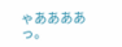ゃああああっ。